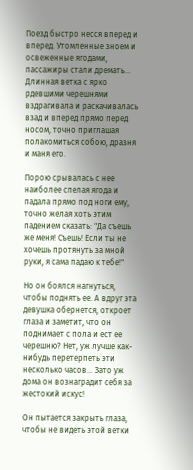Поезд быстро несся вперед и вперед. Утомленные зноем и освеженные ягодами, пассажиры стали дремать... Длинная ветка с ярко рдевшими черешнями вздрагивала и раскачивалась взад и вперед прямо перед носом, точно приглашая полакомиться собою, дразня и маня его.

Порою срывалась с нее наиболее спелая ягода и падала прямо под ноги ему, точно желая хоть этим падением сказать: "Да съешь же меня! Съешь! Если ты не хочешь протянуть за мной руки, я сама падаю к тебе!"

Но он боялся нагнуться, чтобы поднять ее. А вдруг эта девушка обернется, откроет глаза и заметит, что он поднимает с пола и ест ее черешню? Нет, уж лучше как-нибудь перетерпеть эти несколько часов... Зато уж дома он вознаградит себя за жестокий искус!

Он пытается закрыть глаза, чтобы не видеть этой ветки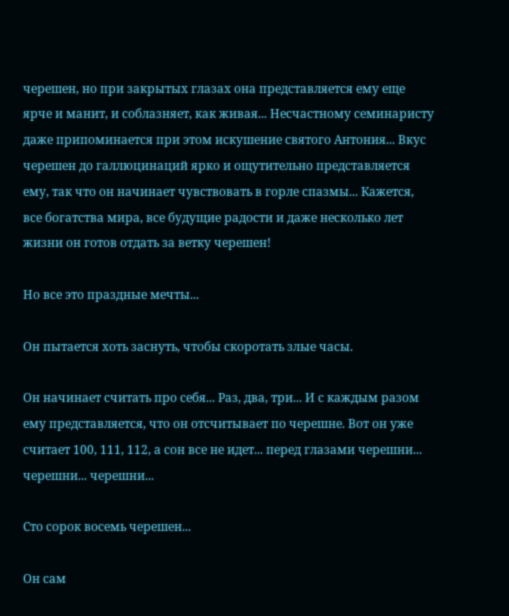черешен, но при закрытых глазах она представляется ему еще ярче и манит, и соблазняет, как живая... Несчастному семинаристу даже припоминается при этом искушение святого Антония... Вкус черешен до галлюцинаций ярко и ощутительно представляется ему, так что он начинает чувствовать в горле спазмы... Кажется, все богатства мира, все будущие радости и даже несколько лет жизни он готов отдать за ветку черешен!

Но все это праздные мечты...

Он пытается хоть заснуть, чтобы скоротать злые часы.

Он начинает считать про себя... Раз, два, три... И с каждым разом ему представляется, что он отсчитывает по черешне. Вот он уже считает 100, 111, 112, а сон все не идет... перед глазами черешни... черешни... черешни...

Сто сорок восемь черешен...

Он сам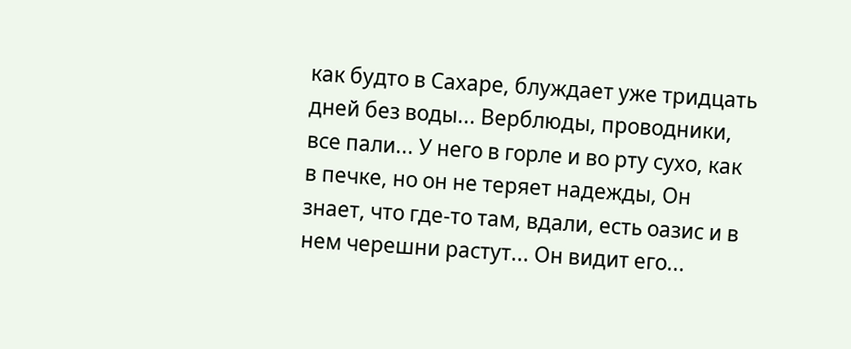как будто в Сахаре, блуждает уже тридцать дней без воды... Верблюды, проводники, все пали... У него в горле и во рту сухо, как в печке, но он не теряет надежды, Он знает, что где-то там, вдали, есть оазис и в нем черешни растут... Он видит его...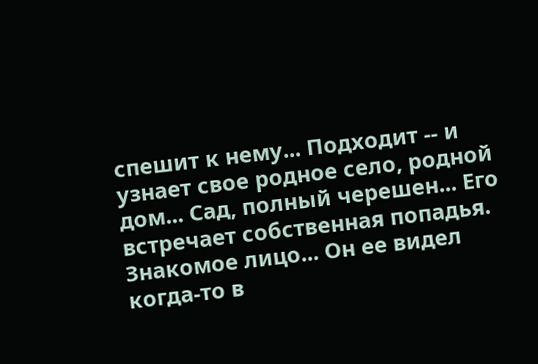спешит к нему... Подходит -- и узнает свое родное село, родной дом... Сад, полный черешен... Его встречает собственная попадья. Знакомое лицо... Он ее видел когда-то в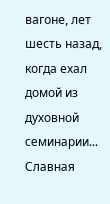вагоне, лет шесть назад, когда ехал домой из духовной семинарии... Славная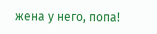жена у него, попа!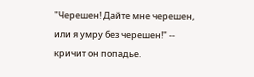"Черешен! Дайте мне черешен, или я умру без черешен!" -- кричит он попадье.